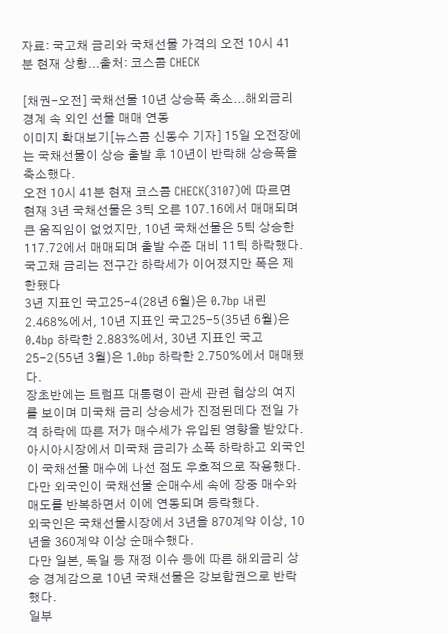자료: 국고채 금리와 국채선물 가격의 오전 10시 41분 현재 상황...출처: 코스콤 CHECK

[채권-오전] 국채선물 10년 상승폭 축소...해외금리 경계 속 외인 선물 매매 연동
이미지 확대보기[뉴스콤 신동수 기자] 15일 오전장에는 국채선물이 상승 출발 후 10년이 반락해 상승폭을 축소했다.
오전 10시 41분 현재 코스콤 CHECK(3107)에 따르면 현재 3년 국채선물은 3틱 오른 107.16에서 매매되며 큰 움직임이 없었지만, 10년 국채선물은 5틱 상승한 117.72에서 매매되며 출발 수준 대비 11틱 하락했다.
국고채 금리는 전구간 하락세가 이어졌지만 폭은 제한됐다
3년 지표인 국고25-4(28년 6월)은 0.7bp 내린 2.468%에서, 10년 지표인 국고25-5(35년 6월)은 0.4bp 하락한 2.883%에서, 30년 지표인 국고25-2(55년 3월)은 1.0bp 하락한 2.750%에서 매매됐다.
장초반에는 트럼프 대통령이 관세 관련 협상의 여지를 보이며 미국채 금리 상승세가 진정된데다 전일 가격 하락에 따른 저가 매수세가 유입된 영향을 받았다.
아시아시장에서 미국채 금리가 소폭 하락하고 외국인이 국채선물 매수에 나선 점도 우호적으로 작용했다.
다만 외국인이 국채선물 순매수세 속에 장중 매수와 매도를 반복하면서 이에 연동되며 등락했다.
외국인은 국채선물시장에서 3년을 870계약 이상, 10년을 360계약 이상 순매수했다.
다만 일본, 독일 등 재정 이슈 등에 따른 해외금리 상승 경계감으로 10년 국채선물은 강보합권으로 반락했다.
일부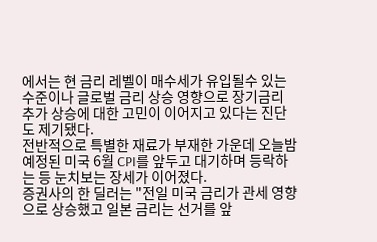에서는 현 금리 레벨이 매수세가 유입될수 있는 수준이나 글로벌 금리 상승 영향으로 장기금리 추가 상승에 대한 고민이 이어지고 있다는 진단도 제기됐다.
전반적으로 특별한 재료가 부재한 가운데 오늘밤 예정된 미국 6월 CPI를 앞두고 대기하며 등락하는 등 눈치보는 장세가 이어졌다.
증권사의 한 딜러는 "전일 미국 금리가 관세 영향으로 상승했고 일본 금리는 선거를 앞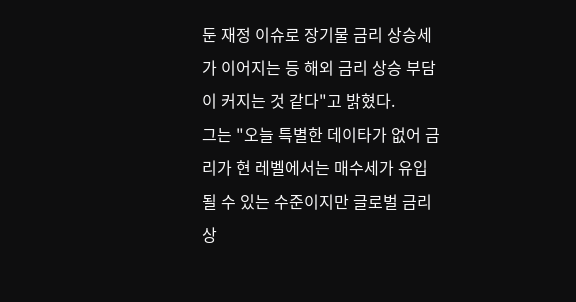둔 재정 이슈로 장기물 금리 상승세가 이어지는 등 해외 금리 상승 부담이 커지는 것 같다"고 밝혔다.
그는 "오늘 특별한 데이타가 없어 금리가 현 레벨에서는 매수세가 유입될 수 있는 수준이지만 글로벌 금리 상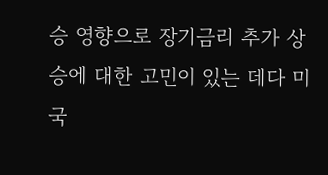승 영향으로 장기금리 추가 상승에 대한 고민이 있는 데다 미국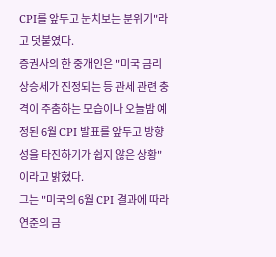CPI를 앞두고 눈치보는 분위기"라고 덧붙였다.
증권사의 한 중개인은 "미국 금리 상승세가 진정되는 등 관세 관련 충격이 주춤하는 모습이나 오늘밤 예정된 6월 CPI 발표를 앞두고 방향성을 타진하기가 쉽지 않은 상황"이라고 밝혔다.
그는 "미국의 6월 CPI 결과에 따라 연준의 금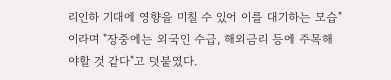리인하 기대에 영향을 미칠 수 있어 이를 대기하는 모습"이라며 "장중에는 외국인 수급, 해외금리 등에 주목해야할 것 같다"고 덧붙였다.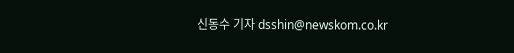신동수 기자 dsshin@newskom.co.kr